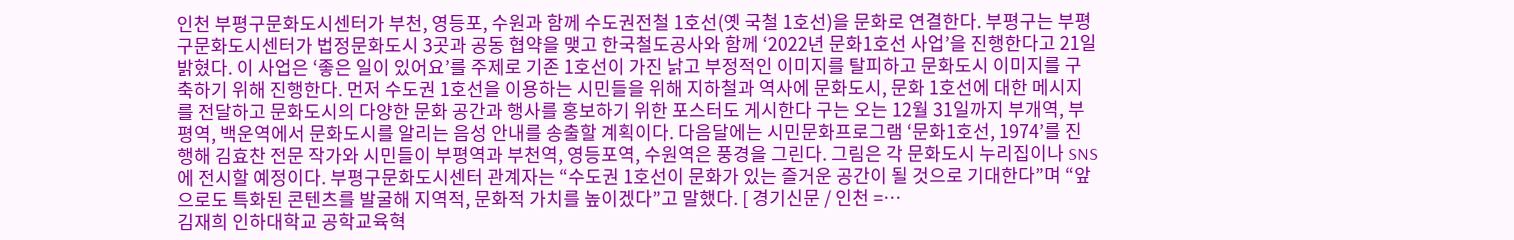인천 부평구문화도시센터가 부천, 영등포, 수원과 함께 수도권전철 1호선(옛 국철 1호선)을 문화로 연결한다. 부평구는 부평구문화도시센터가 법정문화도시 3곳과 공동 협약을 맺고 한국철도공사와 함께 ‘2022년 문화1호선 사업’을 진행한다고 21일 밝혔다. 이 사업은 ‘좋은 일이 있어요’를 주제로 기존 1호선이 가진 낡고 부정적인 이미지를 탈피하고 문화도시 이미지를 구축하기 위해 진행한다. 먼저 수도권 1호선을 이용하는 시민들을 위해 지하철과 역사에 문화도시, 문화 1호선에 대한 메시지를 전달하고 문화도시의 다양한 문화 공간과 행사를 홍보하기 위한 포스터도 게시한다 구는 오는 12월 31일까지 부개역, 부평역, 백운역에서 문화도시를 알리는 음성 안내를 송출할 계획이다. 다음달에는 시민문화프로그램 ‘문화1호선, 1974’를 진행해 김효찬 전문 작가와 시민들이 부평역과 부천역, 영등포역, 수원역은 풍경을 그린다. 그림은 각 문화도시 누리집이나 SNS에 전시할 예정이다. 부평구문화도시센터 관계자는 “수도권 1호선이 문화가 있는 즐거운 공간이 될 것으로 기대한다”며 “앞으로도 특화된 콘텐츠를 발굴해 지역적, 문화적 가치를 높이겠다”고 말했다. [ 경기신문 / 인천 =…
김재희 인하대학교 공학교육혁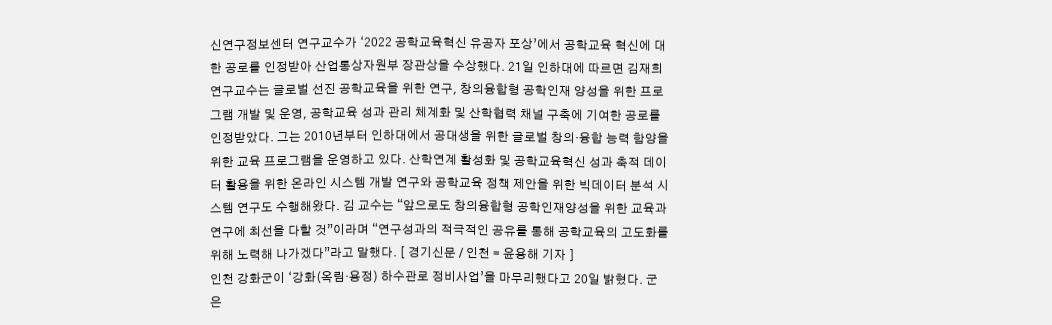신연구정보센터 연구교수가 ‘2022 공학교육혁신 유공자 포상’에서 공학교육 혁신에 대한 공로를 인정받아 산업통상자원부 장관상을 수상했다. 21일 인하대에 따르면 김재희 연구교수는 글로벌 선진 공학교육을 위한 연구, 창의융합형 공학인재 양성을 위한 프로그램 개발 및 운영, 공학교육 성과 관리 체계화 및 산학협력 채널 구축에 기여한 공로를 인정받았다. 그는 2010년부터 인하대에서 공대생을 위한 글로벌 창의·융합 능력 함양을 위한 교육 프로그램을 운영하고 있다. 산학연계 활성화 및 공학교육혁신 성과 축적 데이터 활용을 위한 온라인 시스템 개발 연구와 공학교육 정책 제안을 위한 빅데이터 분석 시스템 연구도 수행해왔다. 김 교수는 “앞으로도 창의융합형 공학인재양성을 위한 교육과 연구에 최선을 다할 것”이라며 “연구성과의 적극적인 공유를 통해 공학교육의 고도화를 위해 노력해 나가겠다”라고 말했다. [ 경기신문 / 인천 = 윤용해 기자 ]
인천 강화군이 ‘강화(옥림‧용정) 하수관로 정비사업’을 마무리했다고 20일 밝혔다. 군은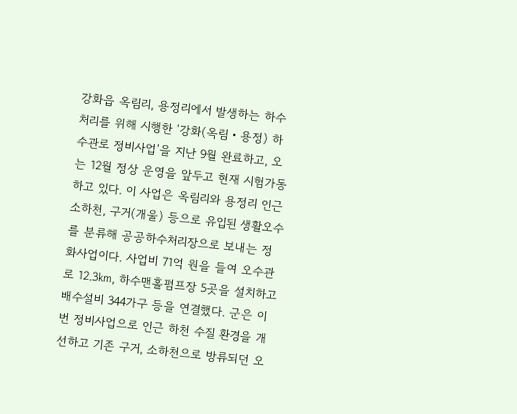강화읍 옥림리, 용정리에서 발생하는 하수처리를 위해 시행한 ‘강화(옥림‧용정) 하수관로 정비사업’을 지난 9월 완료하고, 오는 12월 정상 운영을 앞두고 현재 시험가동하고 있다. 이 사업은 옥림리와 용정리 인근 소하천, 구거(개울) 등으로 유입된 생활오수를 분류해 공공하수처리장으로 보내는 정화사업이다. 사업비 71억 원을 들여 오수관로 12.3㎞, 하수맨홀펌프장 5곳을 설치하고 배수설비 344가구 등을 연결했다. 군은 이번 정비사업으로 인근 하천 수질 환경을 개선하고 기존 구거, 소하천으로 방류되던 오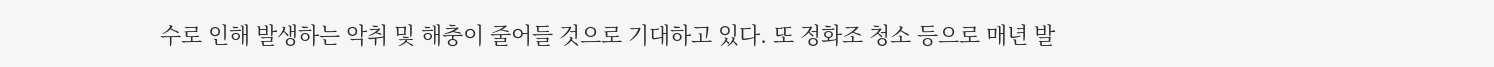수로 인해 발생하는 악취 및 해충이 줄어들 것으로 기대하고 있다. 또 정화조 청소 등으로 매년 발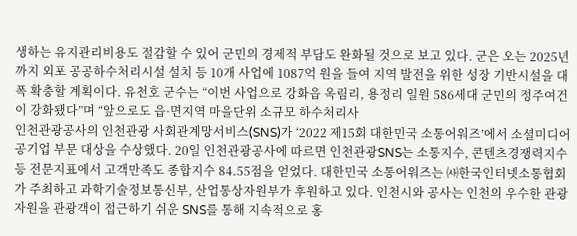생하는 유지관리비용도 절감할 수 있어 군민의 경제적 부담도 완화될 것으로 보고 있다. 군은 오는 2025년까지 외포 공공하수처리시설 설치 등 10개 사업에 1087억 원을 들여 지역 발전을 위한 성장 기반시설을 대폭 확충할 계획이다. 유천호 군수는 “이번 사업으로 강화읍 옥림리, 용정리 일원 586세대 군민의 정주여건이 강화됐다”며 “앞으로도 읍·면지역 마을단위 소규모 하수처리사
인천관광공사의 인천관광 사회관계망서비스(SNS)가 ‘2022 제15회 대한민국 소통어워즈’에서 소셜미디어 공기업 부문 대상을 수상했다. 20일 인천관광공사에 따르면 인천관광SNS는 소통지수, 콘텐츠경쟁력지수 등 전문지표에서 고객만족도 종합지수 84.55점을 얻었다. 대한민국 소통어워즈는 ㈔한국인터넷소통협회가 주최하고 과학기술정보통신부, 산업통상자원부가 후원하고 있다. 인천시와 공사는 인천의 우수한 관광자원을 관광객이 접근하기 쉬운 SNS를 통해 지속적으로 홍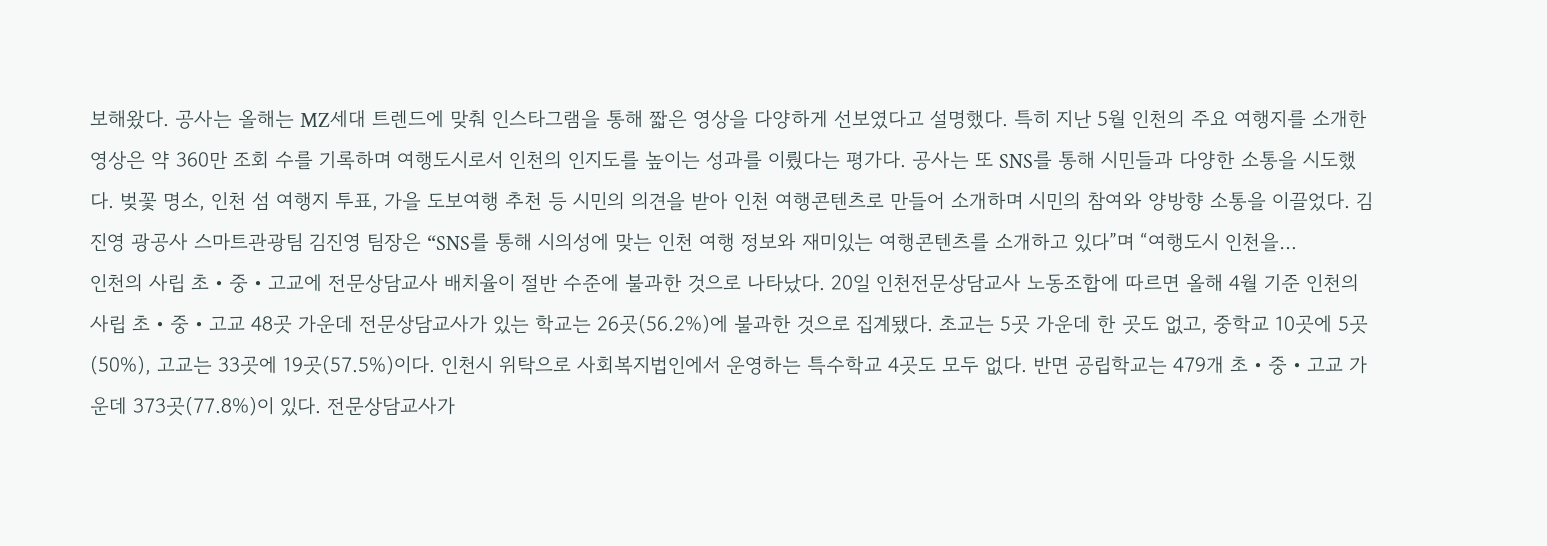보해왔다. 공사는 올해는 MZ세대 트렌드에 맞춰 인스타그램을 통해 짧은 영상을 다양하게 선보였다고 설명했다. 특히 지난 5월 인천의 주요 여행지를 소개한 영상은 약 360만 조회 수를 기록하며 여행도시로서 인천의 인지도를 높이는 성과를 이뤘다는 평가다. 공사는 또 SNS를 통해 시민들과 다양한 소통을 시도했다. 벚꽃 명소, 인천 섬 여행지 투표, 가을 도보여행 추천 등 시민의 의견을 받아 인천 여행콘텐츠로 만들어 소개하며 시민의 참여와 양방향 소통을 이끌었다. 김진영 광공사 스마트관광팀 김진영 팀장은 “SNS를 통해 시의성에 맞는 인천 여행 정보와 재미있는 여행콘텐츠를 소개하고 있다”며 “여행도시 인천을…
인천의 사립 초‧중‧고교에 전문상담교사 배치율이 절반 수준에 불과한 것으로 나타났다. 20일 인천전문상담교사 노동조합에 따르면 올해 4월 기준 인천의 사립 초‧중‧고교 48곳 가운데 전문상담교사가 있는 학교는 26곳(56.2%)에 불과한 것으로 집계됐다. 초교는 5곳 가운데 한 곳도 없고, 중학교 10곳에 5곳(50%), 고교는 33곳에 19곳(57.5%)이다. 인천시 위탁으로 사회복지법인에서 운영하는 특수학교 4곳도 모두 없다. 반면 공립학교는 479개 초‧중‧고교 가운데 373곳(77.8%)이 있다. 전문상담교사가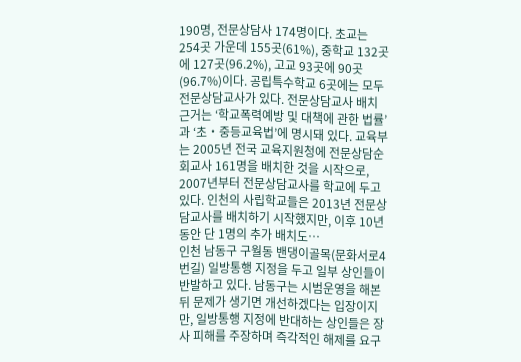190명, 전문상담사 174명이다. 초교는 254곳 가운데 155곳(61%), 중학교 132곳에 127곳(96.2%), 고교 93곳에 90곳(96.7%)이다. 공립특수학교 6곳에는 모두 전문상담교사가 있다. 전문상담교사 배치 근거는 ‘학교폭력예방 및 대책에 관한 법률’과 ‘초‧중등교육법’에 명시돼 있다. 교육부는 2005년 전국 교육지원청에 전문상담순회교사 161명을 배치한 것을 시작으로, 2007년부터 전문상담교사를 학교에 두고 있다. 인천의 사립학교들은 2013년 전문상담교사를 배치하기 시작했지만, 이후 10년 동안 단 1명의 추가 배치도…
인천 남동구 구월동 밴댕이골목(문화서로4번길) 일방통행 지정을 두고 일부 상인들이 반발하고 있다. 남동구는 시범운영을 해본 뒤 문제가 생기면 개선하겠다는 입장이지만, 일방통행 지정에 반대하는 상인들은 장사 피해를 주장하며 즉각적인 해제를 요구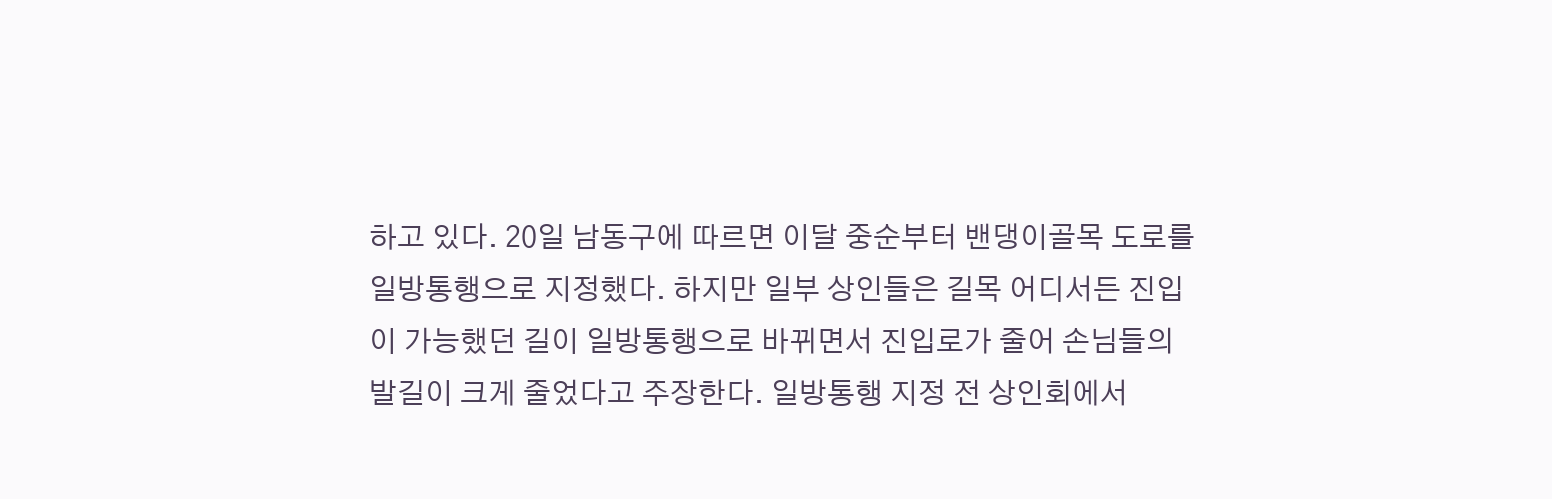하고 있다. 20일 남동구에 따르면 이달 중순부터 밴댕이골목 도로를 일방통행으로 지정했다. 하지만 일부 상인들은 길목 어디서든 진입이 가능했던 길이 일방통행으로 바뀌면서 진입로가 줄어 손님들의 발길이 크게 줄었다고 주장한다. 일방통행 지정 전 상인회에서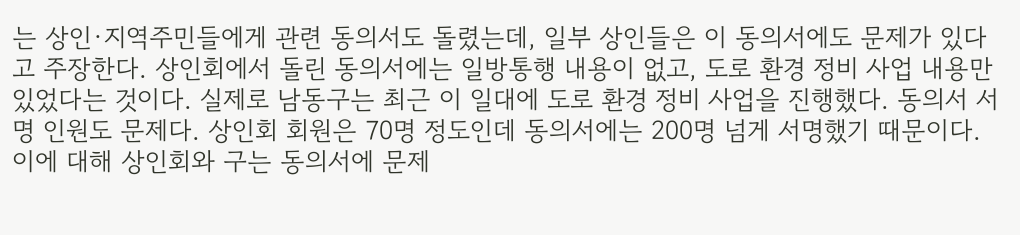는 상인·지역주민들에게 관련 동의서도 돌렸는데, 일부 상인들은 이 동의서에도 문제가 있다고 주장한다. 상인회에서 돌린 동의서에는 일방통행 내용이 없고, 도로 환경 정비 사업 내용만 있었다는 것이다. 실제로 남동구는 최근 이 일대에 도로 환경 정비 사업을 진행했다. 동의서 서명 인원도 문제다. 상인회 회원은 70명 정도인데 동의서에는 200명 넘게 서명했기 때문이다. 이에 대해 상인회와 구는 동의서에 문제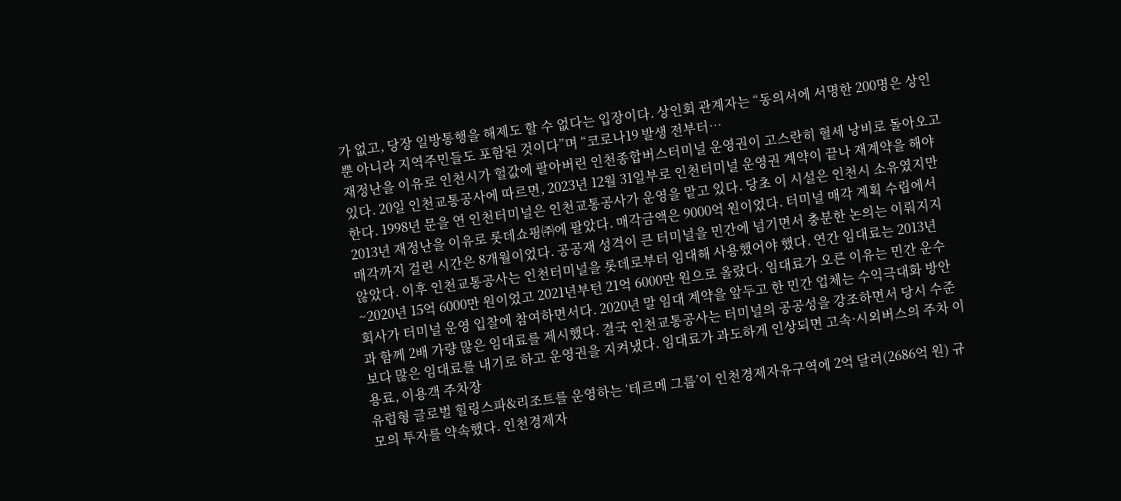가 없고, 당장 일방통행을 해제도 할 수 없다는 입장이다. 상인회 관계자는 “동의서에 서명한 200명은 상인뿐 아니라 지역주민들도 포함된 것이다”며 “코로나19 발생 전부터…
재정난을 이유로 인천시가 헐값에 팔아버린 인천종합버스터미널 운영권이 고스란히 혈세 낭비로 돌아오고 있다. 20일 인천교통공사에 따르면, 2023년 12월 31일부로 인천터미널 운영권 계약이 끝나 재계약을 해야 한다. 1998년 문을 연 인천터미널은 인천교통공사가 운영을 맡고 있다. 당초 이 시설은 인천시 소유였지만 2013년 재정난을 이유로 롯데쇼핑㈜에 팔았다. 매각금액은 9000억 원이었다. 터미널 매각 계획 수립에서 매각까지 걸린 시간은 8개월이었다. 공공재 성격이 큰 터미널을 민간에 넘기면서 충분한 논의는 이뤄지지 않았다. 이후 인천교통공사는 인천터미널을 롯데로부터 임대해 사용했어야 했다. 연간 임대료는 2013년~2020년 15억 6000만 원이었고 2021년부턴 21억 6000만 원으로 올랐다. 임대료가 오른 이유는 민간 운수회사가 터미널 운영 입찰에 참여하면서다. 2020년 말 임대 계약을 앞두고 한 민간 업체는 수익극대화 방안과 함께 2배 가량 많은 임대료를 제시했다. 결국 인천교통공사는 터미널의 공공성을 강조하면서 당시 수준보다 많은 임대료를 내기로 하고 운영권을 지켜냈다. 임대료가 과도하게 인상되면 고속·시외버스의 주차 이용료, 이용객 주차장
유럽형 글로벌 힐링스파&리조트를 운영하는 ‘테르메 그룹’이 인천경제자유구역에 2억 달러(2686억 원) 규모의 투자를 약속했다. 인천경제자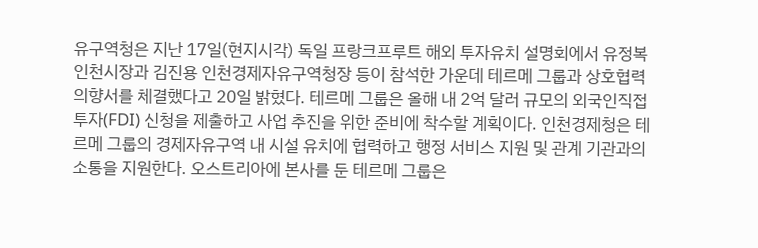유구역청은 지난 17일(현지시각) 독일 프랑크프루트 해외 투자유치 설명회에서 유정복 인천시장과 김진용 인천경제자유구역청장 등이 참석한 가운데 테르메 그룹과 상호협력 의향서를 체결했다고 20일 밝혔다. 테르메 그룹은 올해 내 2억 달러 규모의 외국인직접투자(FDI) 신청을 제출하고 사업 추진을 위한 준비에 착수할 계획이다. 인천경제청은 테르메 그룹의 경제자유구역 내 시설 유치에 협력하고 행정 서비스 지원 및 관계 기관과의 소통을 지원한다. 오스트리아에 본사를 둔 테르메 그룹은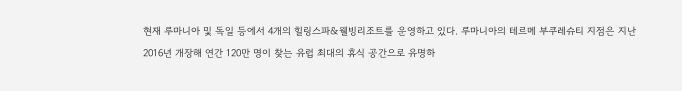현재 루마니아 및 독일 등에서 4개의 힐링스파&웰빙리조트를 운영하고 있다. 루마니아의 테르메 부쿠레슈티 지점은 지난 2016년 개장해 연간 120만 명이 찾는 유럽 최대의 휴식 공간으로 유명하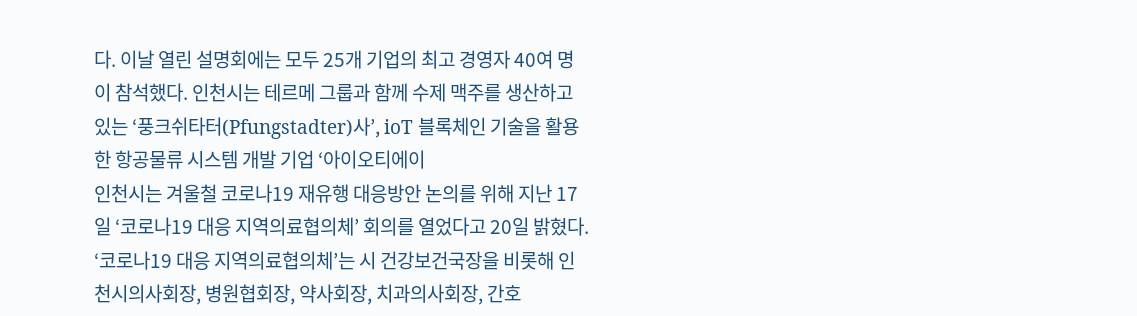다. 이날 열린 설명회에는 모두 25개 기업의 최고 경영자 40여 명이 참석했다. 인천시는 테르메 그룹과 함께 수제 맥주를 생산하고 있는 ‘풍크쉬타터(Pfungstadter)사’, ioT 블록체인 기술을 활용한 항공물류 시스템 개발 기업 ‘아이오티에이
인천시는 겨울철 코로나19 재유행 대응방안 논의를 위해 지난 17일 ‘코로나19 대응 지역의료협의체’ 회의를 열었다고 20일 밝혔다. ‘코로나19 대응 지역의료협의체’는 시 건강보건국장을 비롯해 인천시의사회장, 병원협회장, 약사회장, 치과의사회장, 간호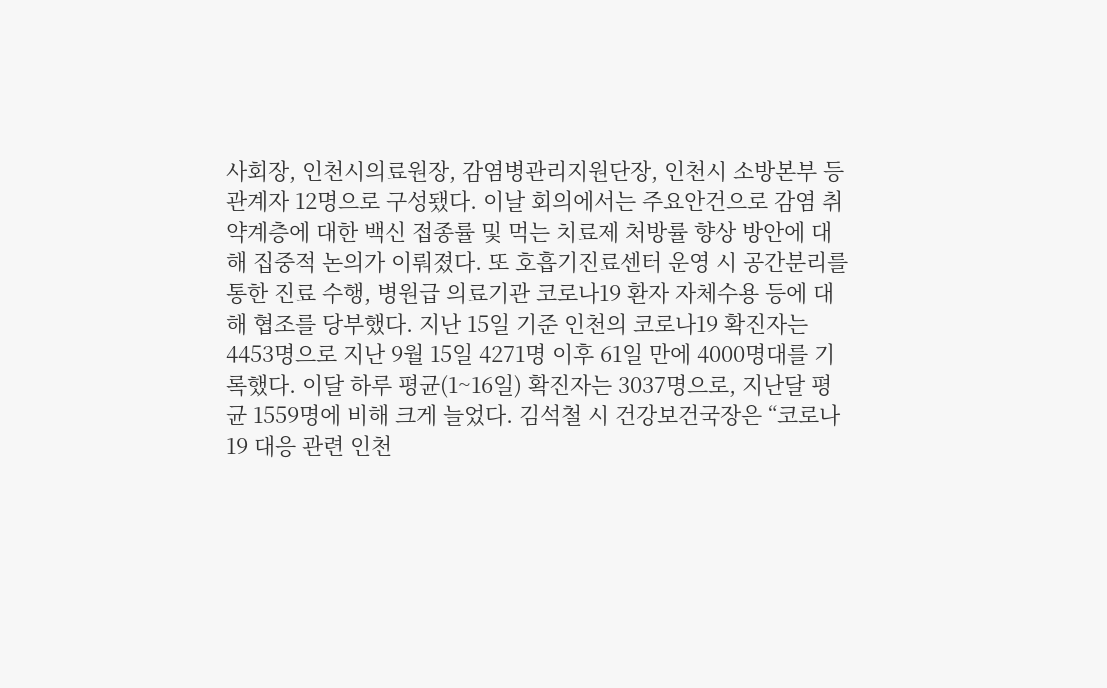사회장, 인천시의료원장, 감염병관리지원단장, 인천시 소방본부 등 관계자 12명으로 구성됐다. 이날 회의에서는 주요안건으로 감염 취약계층에 대한 백신 접종률 및 먹는 치료제 처방률 향상 방안에 대해 집중적 논의가 이뤄졌다. 또 호흡기진료센터 운영 시 공간분리를 통한 진료 수행, 병원급 의료기관 코로나19 환자 자체수용 등에 대해 협조를 당부했다. 지난 15일 기준 인천의 코로나19 확진자는 4453명으로 지난 9월 15일 4271명 이후 61일 만에 4000명대를 기록했다. 이달 하루 평균(1~16일) 확진자는 3037명으로, 지난달 평균 1559명에 비해 크게 늘었다. 김석철 시 건강보건국장은 “코로나19 대응 관련 인천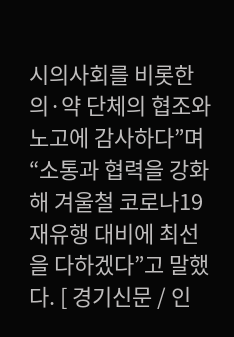시의사회를 비롯한 의·약 단체의 협조와 노고에 감사하다”며 “소통과 협력을 강화해 겨울철 코로나19 재유행 대비에 최선을 다하겠다”고 말했다. [ 경기신문 / 인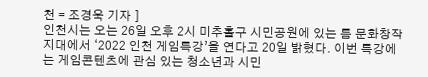천 = 조경욱 기자 ]
인천시는 오는 26일 오후 2시 미추홀구 시민공원에 있는 틈 문화창작지대에서 ‘2022 인천 게임특강’을 연다고 20일 밝혔다. 이번 특강에는 게임콘텐츠에 관심 있는 청소년과 시민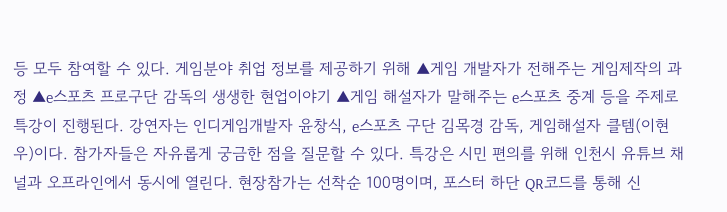등 모두 참여할 수 있다. 게임분야 취업 정보를 제공하기 위해 ▲게임 개발자가 전해주는 게임제작의 과정 ▲e스포츠 프로구단 감독의 생생한 현업이야기 ▲게임 해설자가 말해주는 e스포츠 중계 등을 주제로 특강이 진행된다. 강연자는 인디게임개발자 윤창식, e스포츠 구단 김목경 감독, 게임해설자 클템(이현우)이다. 참가자들은 자유롭게 궁금한 점을 질문할 수 있다. 특강은 시민 편의를 위해 인천시 유튜브 채널과 오프라인에서 동시에 열린다. 현장참가는 선착순 100명이며, 포스터 하단 QR코드를 통해 신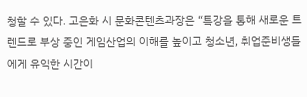청할 수 있다. 고은화 시 문화콘텐츠과장은 “특강을 통해 새로운 트렌드로 부상 중인 게임산업의 이해를 높이고 청소년, 취업준비생들에게 유익한 시간이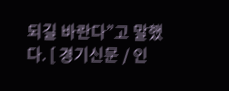되길 바란다”고 말했다. [ 경기신문 / 인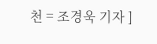천 = 조경욱 기자 ]